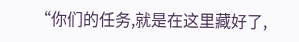“你们的任务,就是在这里藏好了,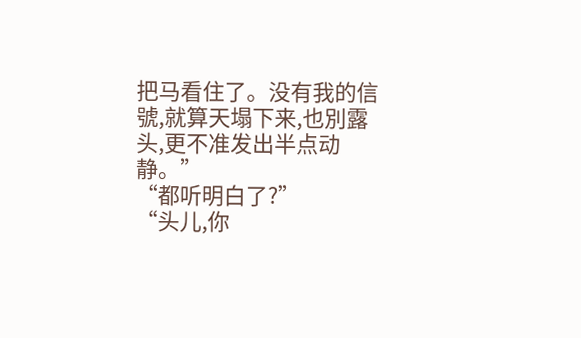把马看住了。没有我的信號,就算天塌下来,也別露头,更不准发出半点动静。”
“都听明白了?”
“头儿,你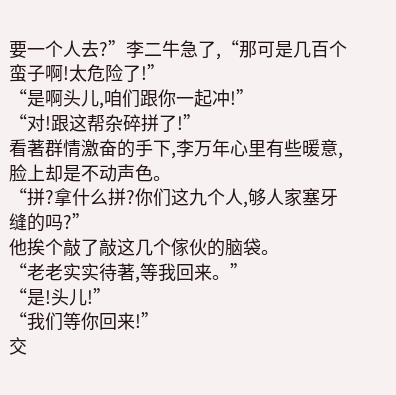要一个人去?”李二牛急了,“那可是几百个蛮子啊!太危险了!”
“是啊头儿,咱们跟你一起冲!”
“对!跟这帮杂碎拼了!”
看著群情激奋的手下,李万年心里有些暖意,脸上却是不动声色。
“拼?拿什么拼?你们这九个人,够人家塞牙缝的吗?”
他挨个敲了敲这几个傢伙的脑袋。
“老老实实待著,等我回来。”
“是!头儿!”
“我们等你回来!”
交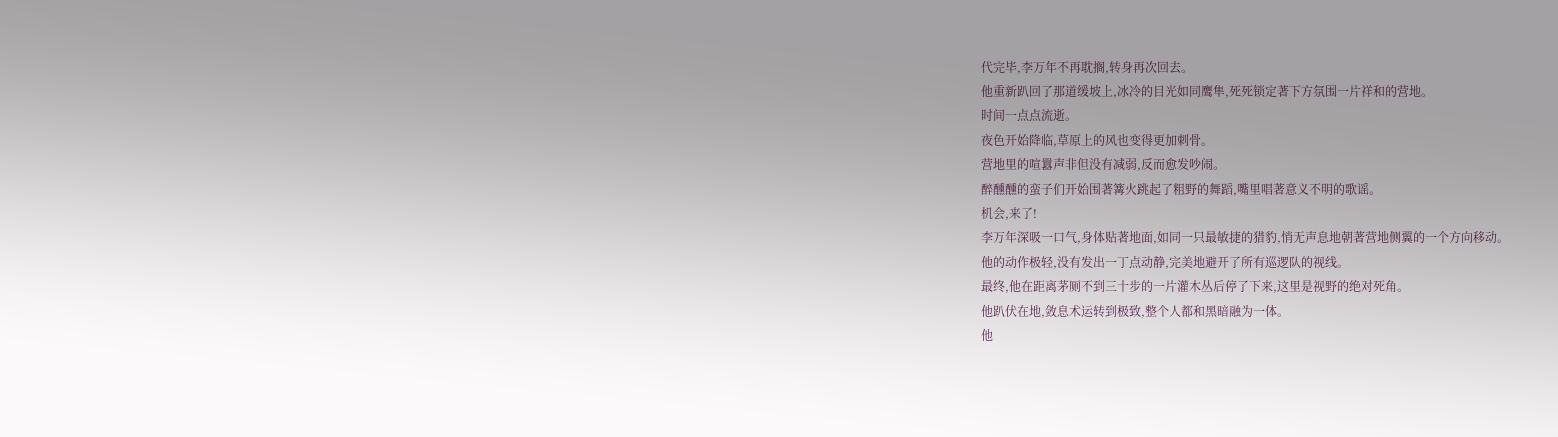代完毕,李万年不再耽搁,转身再次回去。
他重新趴回了那道缓坡上,冰冷的目光如同鹰隼,死死锁定著下方氛围一片祥和的营地。
时间一点点流逝。
夜色开始降临,草原上的风也变得更加刺骨。
营地里的喧囂声非但没有减弱,反而愈发吵闹。
醉醺醺的蛮子们开始围著篝火跳起了粗野的舞蹈,嘴里唱著意义不明的歌谣。
机会,来了!
李万年深吸一口气,身体贴著地面,如同一只最敏捷的猎豹,悄无声息地朝著营地侧翼的一个方向移动。
他的动作极轻,没有发出一丁点动静,完美地避开了所有巡逻队的视线。
最终,他在距离茅厕不到三十步的一片灌木丛后停了下来,这里是视野的绝对死角。
他趴伏在地,敛息术运转到极致,整个人都和黑暗融为一体。
他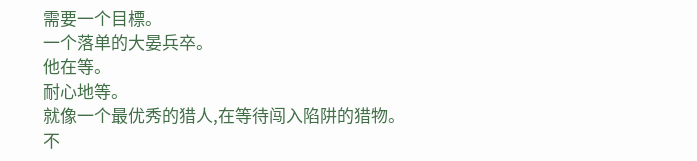需要一个目標。
一个落单的大晏兵卒。
他在等。
耐心地等。
就像一个最优秀的猎人,在等待闯入陷阱的猎物。
不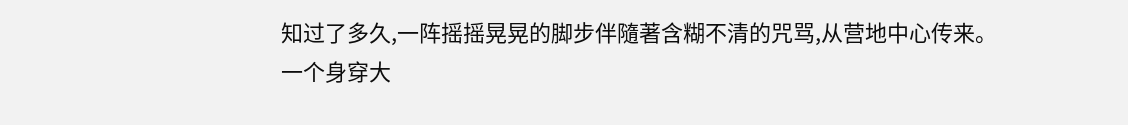知过了多久,一阵摇摇晃晃的脚步伴隨著含糊不清的咒骂,从营地中心传来。
一个身穿大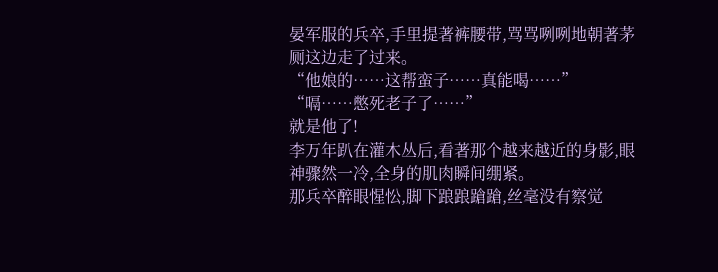晏军服的兵卒,手里提著裤腰带,骂骂咧咧地朝著茅厕这边走了过来。
“他娘的……这帮蛮子……真能喝……”
“嗝……憋死老子了……”
就是他了!
李万年趴在灌木丛后,看著那个越来越近的身影,眼神骤然一冷,全身的肌肉瞬间绷紧。
那兵卒醉眼惺忪,脚下踉踉蹌蹌,丝毫没有察觉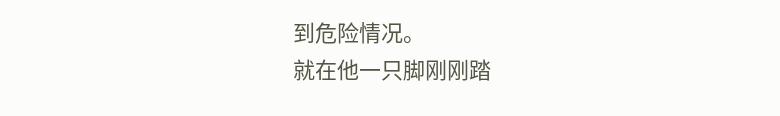到危险情况。
就在他一只脚刚刚踏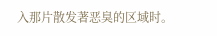入那片散发著恶臭的区域时。